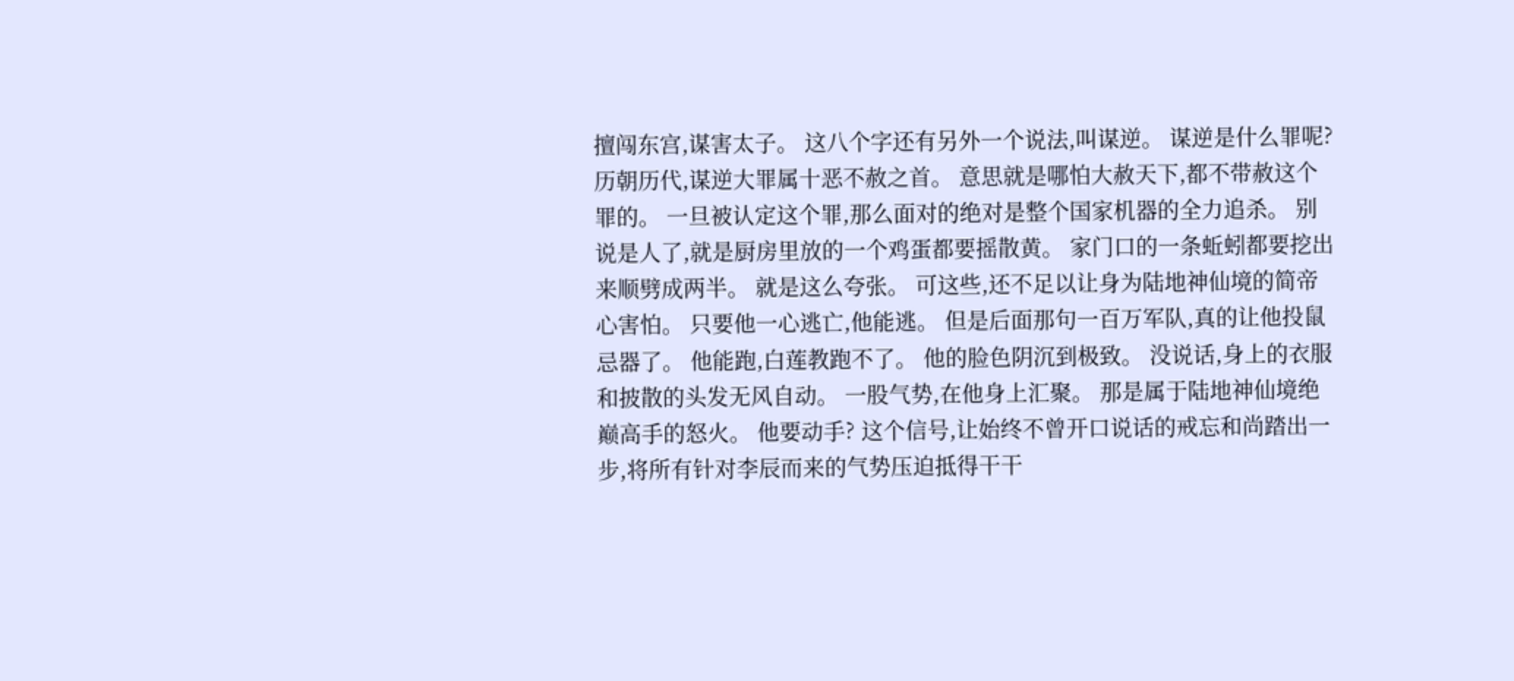擅闯东宫,谋害太子。 这八个字还有另外一个说法,叫谋逆。 谋逆是什么罪呢? 历朝历代,谋逆大罪属十恶不赦之首。 意思就是哪怕大赦天下,都不带赦这个罪的。 一旦被认定这个罪,那么面对的绝对是整个国家机器的全力追杀。 别说是人了,就是厨房里放的一个鸡蛋都要摇散黄。 家门口的一条蚯蚓都要挖出来顺劈成两半。 就是这么夸张。 可这些,还不足以让身为陆地神仙境的简帝心害怕。 只要他一心逃亡,他能逃。 但是后面那句一百万军队,真的让他投鼠忌器了。 他能跑,白莲教跑不了。 他的脸色阴沉到极致。 没说话,身上的衣服和披散的头发无风自动。 一股气势,在他身上汇聚。 那是属于陆地神仙境绝巅高手的怒火。 他要动手? 这个信号,让始终不曾开口说话的戒忘和尚踏出一步,将所有针对李辰而来的气势压迫抵得干干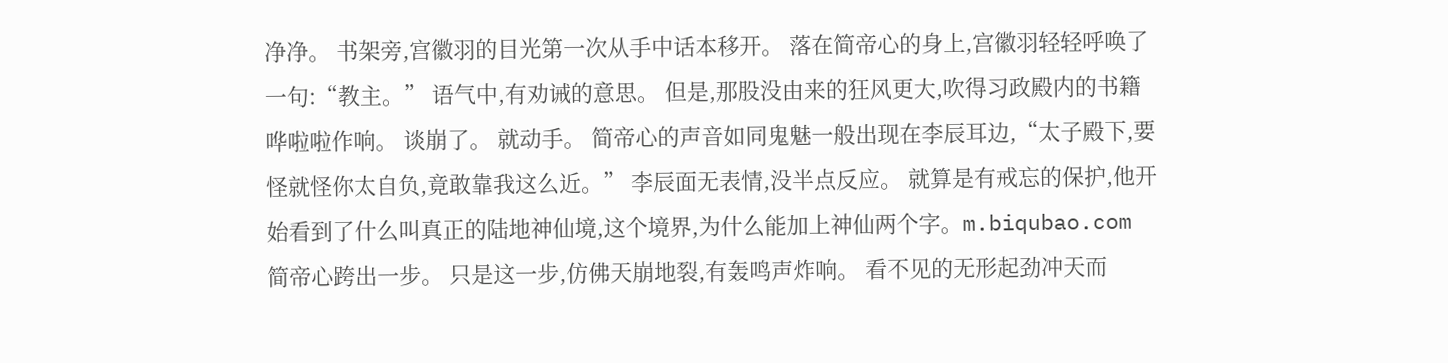净净。 书架旁,宫徽羽的目光第一次从手中话本移开。 落在简帝心的身上,宫徽羽轻轻呼唤了一句:“教主。” 语气中,有劝诫的意思。 但是,那股没由来的狂风更大,吹得习政殿内的书籍哗啦啦作响。 谈崩了。 就动手。 简帝心的声音如同鬼魅一般出现在李辰耳边,“太子殿下,要怪就怪你太自负,竟敢靠我这么近。” 李辰面无表情,没半点反应。 就算是有戒忘的保护,他开始看到了什么叫真正的陆地神仙境,这个境界,为什么能加上神仙两个字。m.biqubao.com 简帝心跨出一步。 只是这一步,仿佛天崩地裂,有轰鸣声炸响。 看不见的无形起劲冲天而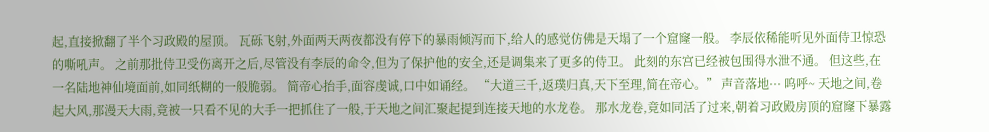起,直接掀翻了半个习政殿的屋顶。 瓦砾飞射,外面两天两夜都没有停下的暴雨倾泻而下,给人的感觉仿佛是天塌了一个窟窿一般。 李辰依稀能听见外面侍卫惊恐的嘶吼声。 之前那批侍卫受伤离开之后,尽管没有李辰的命令,但为了保护他的安全,还是调集来了更多的侍卫。 此刻的东宫已经被包围得水泄不通。 但这些,在一名陆地神仙境面前,如同纸糊的一般脆弱。 简帝心抬手,面容虔诚,口中如诵经。 “大道三千,返璞归真,天下至理,简在帝心。” 声音落地··· 呜呼~ 天地之间,卷起大风,那漫天大雨,竟被一只看不见的大手一把抓住了一般,于天地之间汇聚起提到连接天地的水龙卷。 那水龙卷,竟如同活了过来,朝着习政殿房顶的窟窿下暴露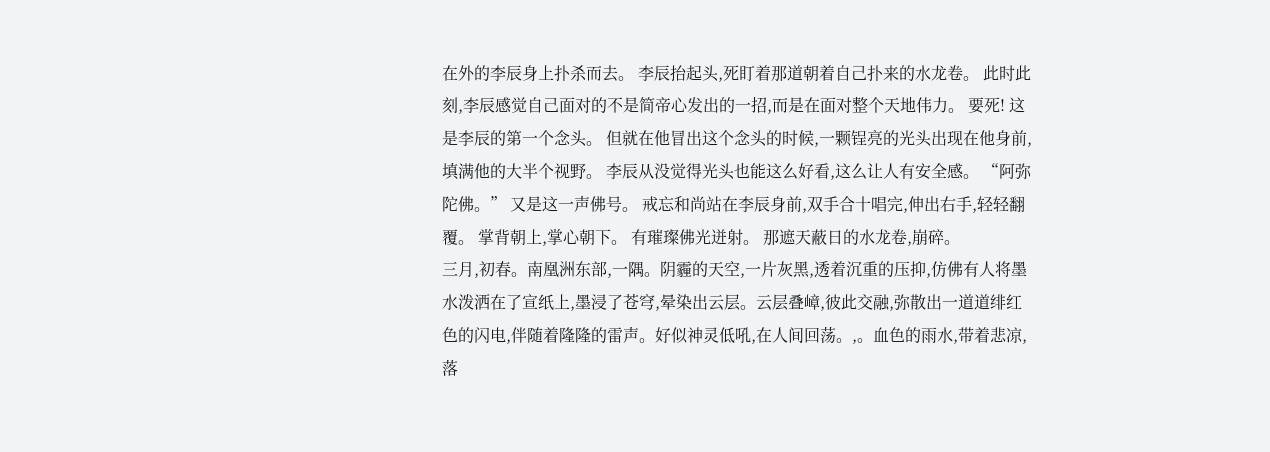在外的李辰身上扑杀而去。 李辰抬起头,死盯着那道朝着自己扑来的水龙卷。 此时此刻,李辰感觉自己面对的不是简帝心发出的一招,而是在面对整个天地伟力。 要死! 这是李辰的第一个念头。 但就在他冒出这个念头的时候,一颗锃亮的光头出现在他身前,填满他的大半个视野。 李辰从没觉得光头也能这么好看,这么让人有安全感。 “阿弥陀佛。” 又是这一声佛号。 戒忘和尚站在李辰身前,双手合十唱完,伸出右手,轻轻翻覆。 掌背朝上,掌心朝下。 有璀璨佛光迸射。 那遮天蔽日的水龙卷,崩碎。
三月,初春。南凰洲东部,一隅。阴霾的天空,一片灰黑,透着沉重的压抑,仿佛有人将墨水泼洒在了宣纸上,墨浸了苍穹,晕染出云层。云层叠嶂,彼此交融,弥散出一道道绯红色的闪电,伴随着隆隆的雷声。好似神灵低吼,在人间回荡。,。血色的雨水,带着悲凉,落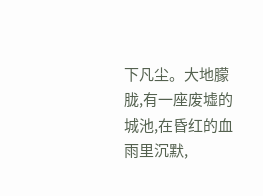下凡尘。大地朦胧,有一座废墟的城池,在昏红的血雨里沉默,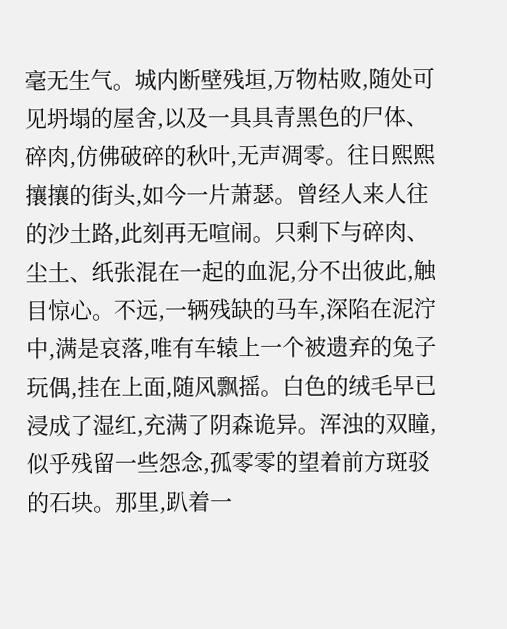毫无生气。城内断壁残垣,万物枯败,随处可见坍塌的屋舍,以及一具具青黑色的尸体、碎肉,仿佛破碎的秋叶,无声凋零。往日熙熙攘攘的街头,如今一片萧瑟。曾经人来人往的沙土路,此刻再无喧闹。只剩下与碎肉、尘土、纸张混在一起的血泥,分不出彼此,触目惊心。不远,一辆残缺的马车,深陷在泥泞中,满是哀落,唯有车辕上一个被遗弃的兔子玩偶,挂在上面,随风飘摇。白色的绒毛早已浸成了湿红,充满了阴森诡异。浑浊的双瞳,似乎残留一些怨念,孤零零的望着前方斑驳的石块。那里,趴着一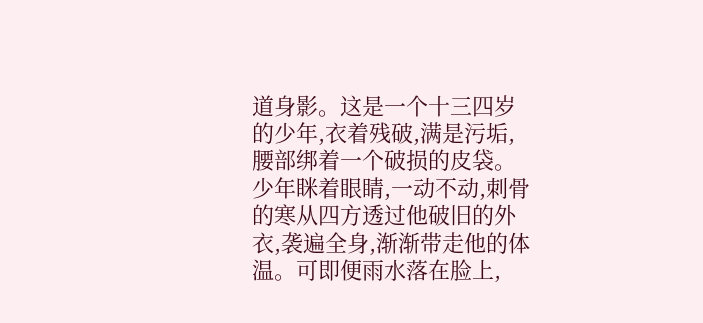道身影。这是一个十三四岁的少年,衣着残破,满是污垢,腰部绑着一个破损的皮袋。少年眯着眼睛,一动不动,刺骨的寒从四方透过他破旧的外衣,袭遍全身,渐渐带走他的体温。可即便雨水落在脸上,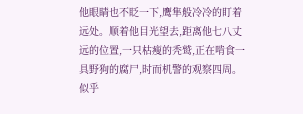他眼睛也不眨一下,鹰隼般冷冷的盯着远处。顺着他目光望去,距离他七八丈远的位置,一只枯瘦的秃鹫,正在啃食一具野狗的腐尸,时而机警的观察四周。似乎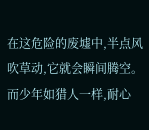在这危险的废墟中,半点风吹草动,它就会瞬间腾空。而少年如猎人一样,耐心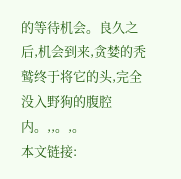的等待机会。良久之后,机会到来,贪婪的秃鹫终于将它的头,完全没入野狗的腹腔内。,,。,。
本文链接: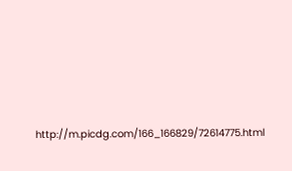http://m.picdg.com/166_166829/72614775.html